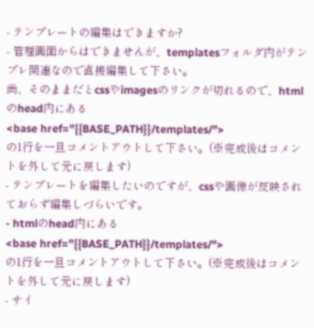- テンプレートの編集はできますか?
- 管理画面からはできませんが、templatesフォルダ内がテンプレ関連なので直接編集して下さい。
尚、そのままだとcssやimagesのリンクが切れるので、htmlのhead内にある
<base href="{{BASE_PATH}}/templates/">
の1行を一旦コメントアウトして下さい。(※完成後はコメントを外して元に戻します)
- テンプレートを編集したいのですが、cssや画像が反映されておらず編集しづらいです。
- htmlのhead内にある
<base href="{{BASE_PATH}}/templates/">
の1行を一旦コメントアウトして下さい。(※完成後はコメントを外して元に戻します)
- サイ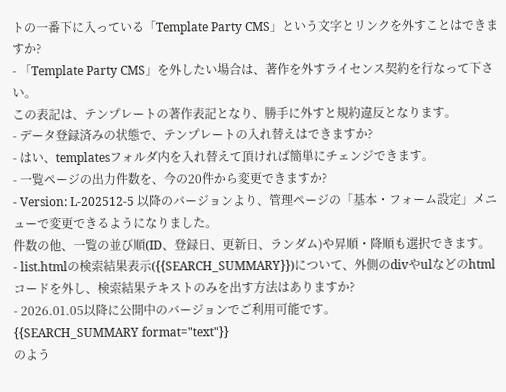トの一番下に入っている「Template Party CMS」という文字とリンクを外すことはできますか?
- 「Template Party CMS」を外したい場合は、著作を外すライセンス契約を行なって下さい。
この表記は、テンプレートの著作表記となり、勝手に外すと規約違反となります。
- データ登録済みの状態で、テンプレートの入れ替えはできますか?
- はい、templatesフォルダ内を入れ替えて頂ければ簡単にチェンジできます。
- 一覧ページの出力件数を、今の20件から変更できますか?
- Version: L-202512-5 以降のバージョンより、管理ページの「基本・フォーム設定」メニューで変更できるようになりました。
件数の他、一覧の並び順(ID、登録日、更新日、ランダム)や昇順・降順も選択できます。
- list.htmlの検索結果表示({{SEARCH_SUMMARY}})について、外側のdivやulなどのhtmlコードを外し、検索結果テキストのみを出す方法はありますか?
- 2026.01.05以降に公開中のバージョンでご利用可能です。
{{SEARCH_SUMMARY format="text"}}
のよう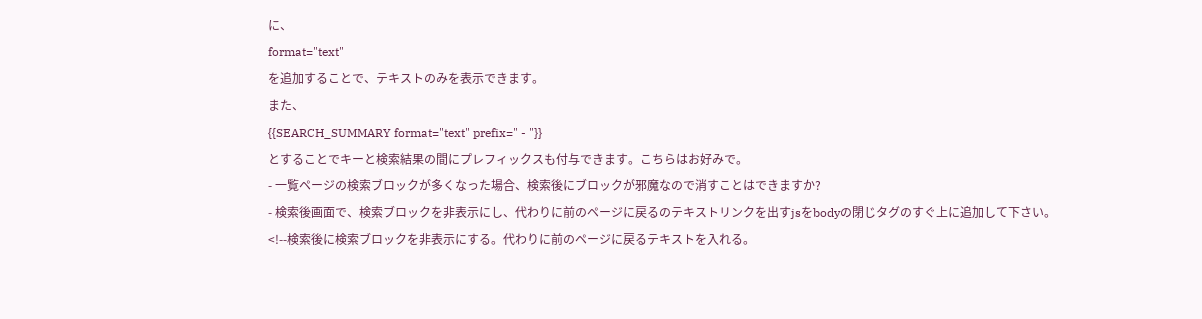に、
format="text"
を追加することで、テキストのみを表示できます。
また、
{{SEARCH_SUMMARY format="text" prefix=" - "}}
とすることでキーと検索結果の間にプレフィックスも付与できます。こちらはお好みで。
- 一覧ページの検索ブロックが多くなった場合、検索後にブロックが邪魔なので消すことはできますか?
- 検索後画面で、検索ブロックを非表示にし、代わりに前のページに戻るのテキストリンクを出すjsをbodyの閉じタグのすぐ上に追加して下さい。
<!--検索後に検索ブロックを非表示にする。代わりに前のページに戻るテキストを入れる。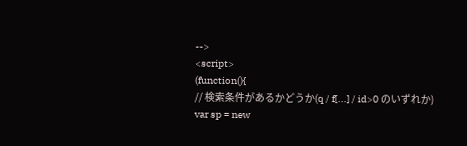-->
<script>
(function(){
// 検索条件があるかどうか(q / f[...] / id>0 のいずれか)
var sp = new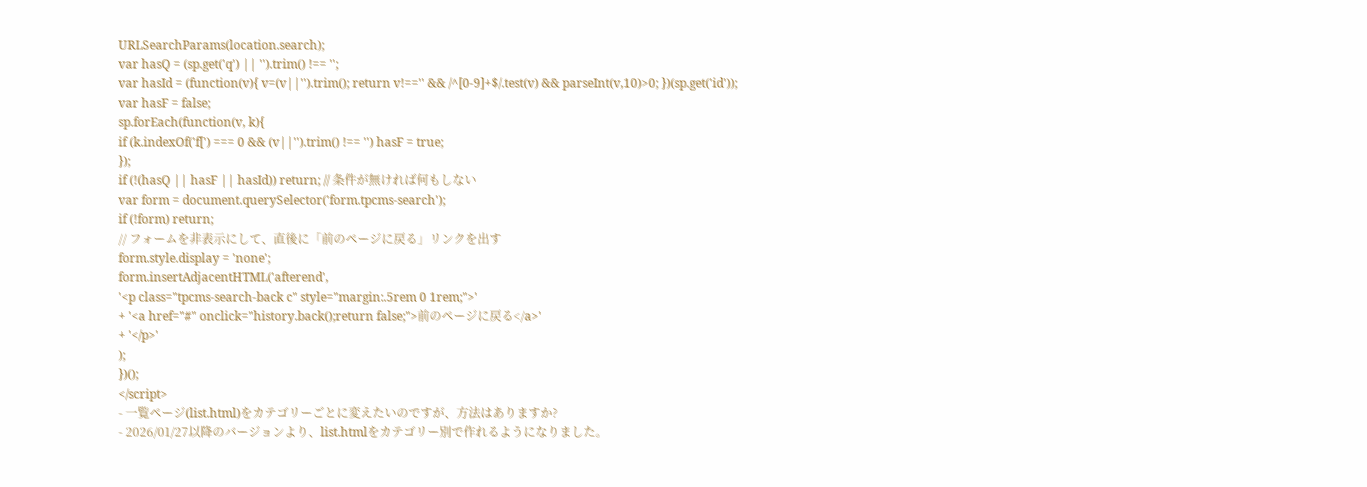URLSearchParams(location.search);
var hasQ = (sp.get('q') || '').trim() !== '';
var hasId = (function(v){ v=(v||'').trim(); return v!=='' && /^[0-9]+$/.test(v) && parseInt(v,10)>0; })(sp.get('id'));
var hasF = false;
sp.forEach(function(v, k){
if (k.indexOf('f[') === 0 && (v||'').trim() !== '') hasF = true;
});
if (!(hasQ || hasF || hasId)) return; // 条件が無ければ何もしない
var form = document.querySelector('form.tpcms-search');
if (!form) return;
// フォームを非表示にして、直後に「前のページに戻る」リンクを出す
form.style.display = 'none';
form.insertAdjacentHTML('afterend',
'<p class="tpcms-search-back c" style="margin:.5rem 0 1rem;">'
+ '<a href="#" onclick="history.back();return false;">前のページに戻る</a>'
+ '</p>'
);
})();
</script>
- 一覧ページ(list.html)をカテゴリーごとに変えたいのですが、方法はありますか?
- 2026/01/27以降のバージョンより、list.htmlをカテゴリー別で作れるようになりました。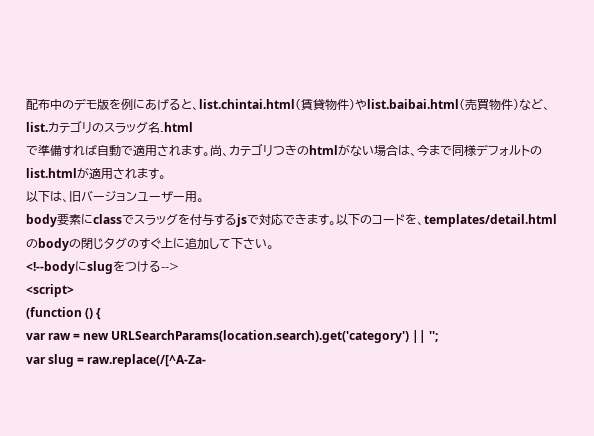配布中のデモ版を例にあげると、list.chintai.html(賃貸物件)やlist.baibai.html(売買物件)など、
list.カテゴリのスラッグ名.html
で準備すれば自動で適用されます。尚、カテゴリつきのhtmlがない場合は、今まで同様デフォルトのlist.htmlが適用されます。
以下は、旧バージョンユーザー用。
body要素にclassでスラッグを付与するjsで対応できます。以下のコードを、templates/detail.htmlのbodyの閉じタグのすぐ上に追加して下さい。
<!--bodyにslugをつける-->
<script>
(function () {
var raw = new URLSearchParams(location.search).get('category') || '';
var slug = raw.replace(/[^A-Za-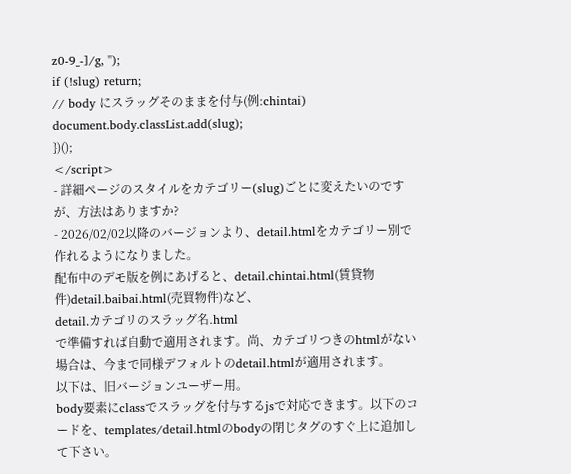z0-9_-]/g, '');
if (!slug) return;
// body にスラッグそのままを付与(例:chintai)
document.body.classList.add(slug);
})();
</script>
- 詳細ページのスタイルをカテゴリー(slug)ごとに変えたいのですが、方法はありますか?
- 2026/02/02以降のバージョンより、detail.htmlをカテゴリー別で作れるようになりました。
配布中のデモ版を例にあげると、detail.chintai.html(賃貸物件)detail.baibai.html(売買物件)など、
detail.カテゴリのスラッグ名.html
で準備すれば自動で適用されます。尚、カテゴリつきのhtmlがない場合は、今まで同様デフォルトのdetail.htmlが適用されます。
以下は、旧バージョンユーザー用。
body要素にclassでスラッグを付与するjsで対応できます。以下のコードを、templates/detail.htmlのbodyの閉じタグのすぐ上に追加して下さい。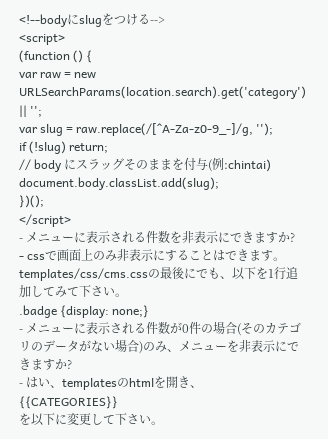<!--bodyにslugをつける-->
<script>
(function () {
var raw = new URLSearchParams(location.search).get('category') || '';
var slug = raw.replace(/[^A-Za-z0-9_-]/g, '');
if (!slug) return;
// body にスラッグそのままを付与(例:chintai)
document.body.classList.add(slug);
})();
</script>
- メニューに表示される件数を非表示にできますか?
- cssで画面上のみ非表示にすることはできます。
templates/css/cms.cssの最後にでも、以下を1行追加してみて下さい。
.badge {display: none;}
- メニューに表示される件数が0件の場合(そのカテゴリのデータがない場合)のみ、メニューを非表示にできますか?
- はい、templatesのhtmlを開き、
{{CATEGORIES}}
を以下に変更して下さい。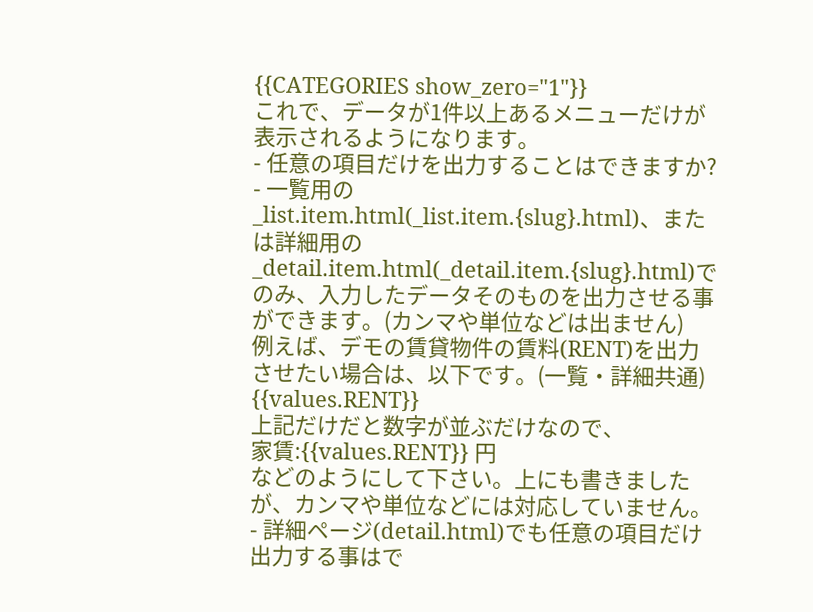{{CATEGORIES show_zero="1"}}
これで、データが1件以上あるメニューだけが表示されるようになります。
- 任意の項目だけを出力することはできますか?
- 一覧用の_list.item.html(_list.item.{slug}.html)、または詳細用の_detail.item.html(_detail.item.{slug}.html)でのみ、入力したデータそのものを出力させる事ができます。(カンマや単位などは出ません)
例えば、デモの賃貸物件の賃料(RENT)を出力させたい場合は、以下です。(一覧・詳細共通)
{{values.RENT}}
上記だけだと数字が並ぶだけなので、
家賃:{{values.RENT}} 円
などのようにして下さい。上にも書きましたが、カンマや単位などには対応していません。
- 詳細ページ(detail.html)でも任意の項目だけ出力する事はで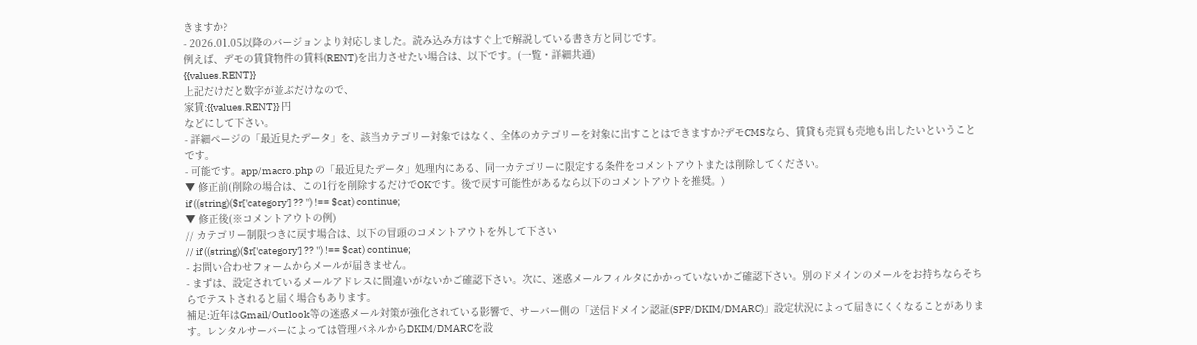きますか?
- 2026.01.05以降のバージョンより対応しました。読み込み方はすぐ上で解説している書き方と同じです。
例えば、デモの賃貸物件の賃料(RENT)を出力させたい場合は、以下です。(一覧・詳細共通)
{{values.RENT}}
上記だけだと数字が並ぶだけなので、
家賃:{{values.RENT}} 円
などにして下さい。
- 詳細ページの「最近見たデータ」を、該当カテゴリー対象ではなく、全体のカテゴリーを対象に出すことはできますか?デモCMSなら、賃貸も売買も売地も出したいということです。
- 可能です。app/macro.php の「最近見たデータ」処理内にある、同一カテゴリーに限定する条件をコメントアウトまたは削除してください。
▼ 修正前(削除の場合は、この1行を削除するだけでOKです。後で戻す可能性があるなら以下のコメントアウトを推奨。)
if ((string)($r['category'] ?? '') !== $cat) continue;
▼ 修正後(※コメントアウトの例)
// カテゴリー制限つきに戻す場合は、以下の冒頭のコメントアウトを外して下さい
// if ((string)($r['category'] ?? '') !== $cat) continue;
- お問い合わせフォームからメールが届きません。
- まずは、設定されているメールアドレスに間違いがないかご確認下さい。次に、迷惑メールフィルタにかかっていないかご確認下さい。別のドメインのメールをお持ちならそちらでテストされると届く場合もあります。
補足:近年はGmail/Outlook等の迷惑メール対策が強化されている影響で、サーバー側の「送信ドメイン認証(SPF/DKIM/DMARC)」設定状況によって届きにくくなることがあります。レンタルサーバーによっては管理パネルからDKIM/DMARCを設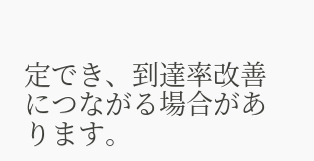定でき、到達率改善につながる場合があります。